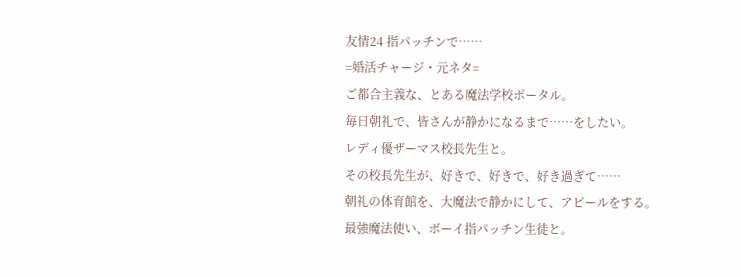友情24 指パッチンで……
=婚活チャージ・元ネタ=
ご都合主義な、とある魔法学校ポータル。
毎日朝礼で、皆さんが静かになるまで……をしたい。
レディ優ザーマス校長先生と。
その校長先生が、好きで、好きで、好き過ぎて……
朝礼の体育館を、大魔法で静かにして、アピールをする。
最強魔法使い、ボーイ指パッチン生徒と。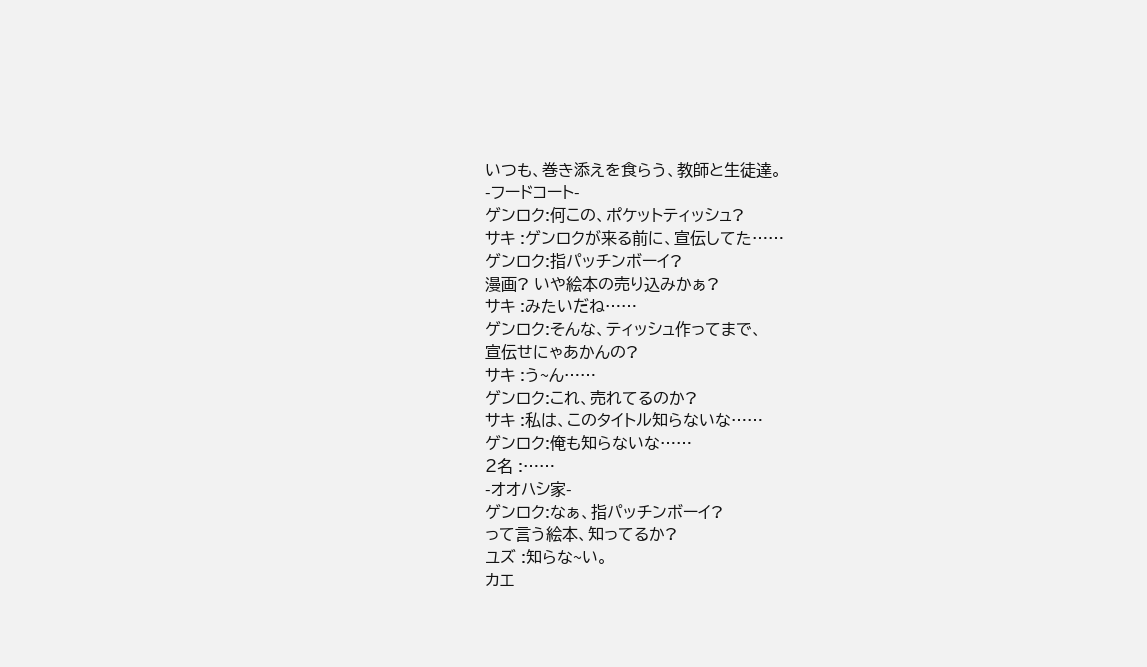いつも、巻き添えを食らう、教師と生徒達。
-フードコート-
ゲンロク:何この、ポケットティッシュ?
サキ :ゲンロクが来る前に、宣伝してた……
ゲンロク:指パッチンボーイ?
漫画? いや絵本の売り込みかぁ?
サキ :みたいだね……
ゲンロク:そんな、ティッシュ作ってまで、
宣伝せにゃあかんの?
サキ :う~ん……
ゲンロク:これ、売れてるのか?
サキ :私は、このタイトル知らないな……
ゲンロク:俺も知らないな……
2名 :……
-オオハシ家-
ゲンロク:なぁ、指パッチンボーイ?
って言う絵本、知ってるか?
ユズ :知らな~い。
カエ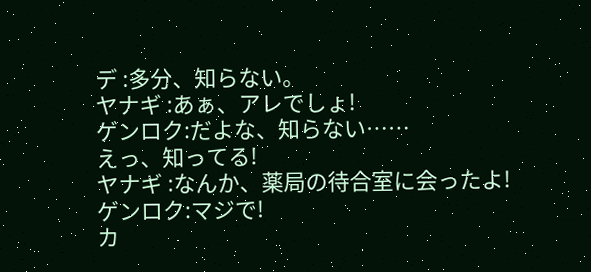デ :多分、知らない。
ヤナギ :あぁ、アレでしょ!
ゲンロク:だよな、知らない……
えっ、知ってる!
ヤナギ :なんか、薬局の待合室に会ったよ!
ゲンロク:マジで!
カ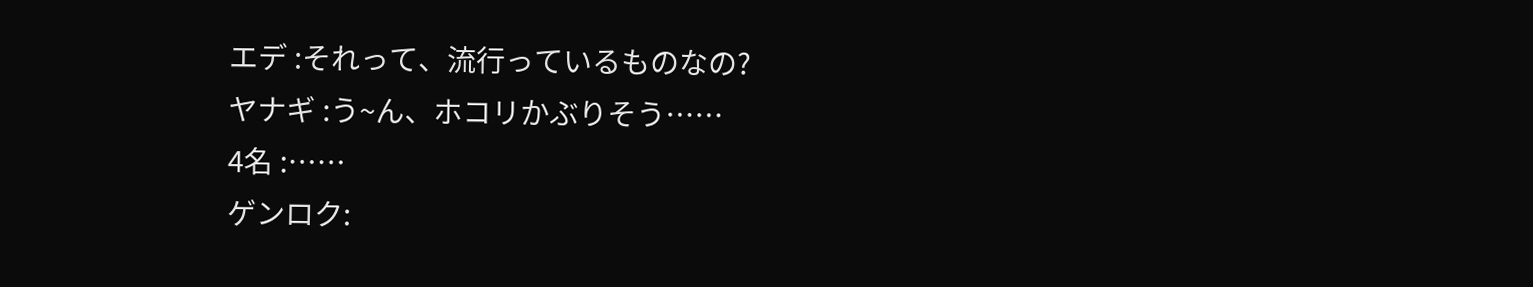エデ :それって、流行っているものなの?
ヤナギ :う~ん、ホコリかぶりそう……
4名 :……
ゲンロク: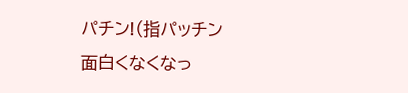パチン!(指パッチン
面白くなくなっ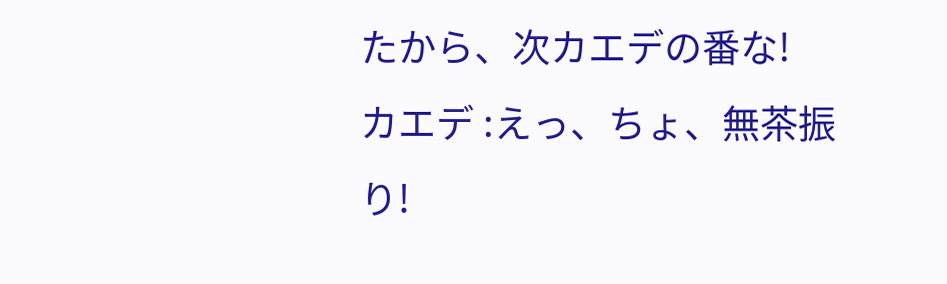たから、次カエデの番な!
カエデ :えっ、ちょ、無茶振り!